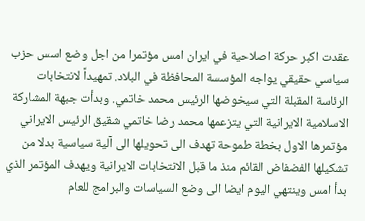عقدت اكبر حركة اصلاحية في ايران امس مؤتمرا من اجل وضع اسس حزب سياسي حقيقي يواجه المؤسسة المحافظة في البلاد. تمهيداً لانتخابات الرئاسة المقبلة التي سيخوضها الرئيس محمد خاتمي. وبدأت جبهة المشاركة الاسلامية الايرانية التي يتزعمها محمد رضا خاتمي شقيق الرئيس الايراني مؤتمرها الاول بخطة طموحة تهدف الى تحويلها الى آلية سياسية بدلا من تشكيلها الفضفاض القائم منذ ما قبل الانتخابات الايرانية ويهدف المؤتمر الذي بدأ امس وينتهي اليوم ايضا الى وضع السياسات والبرامج للعام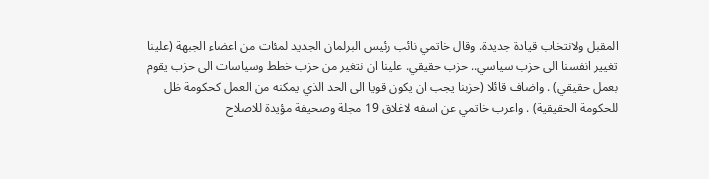المقبل ولانتخاب قيادة جديدة. وقال خاتمي نائب رئيس البرلمان الجديد لمئات من اعضاء الجبهة (علينا تغيير انفسنا الى حزب سياسي.. حزب حقيقي. علينا ان نتغير من حزب خطط وسياسات الى حزب يقوم بعمل حقيقي) . واضاف قائلا (حزبنا يجب ان يكون قويا الى الحد الذي يمكنه من العمل كحكومة ظل للحكومة الحقيقية) . واعرب خاتمي عن اسفه لاغلاق 19 مجلة وصحيفة مؤيدة للاصلاح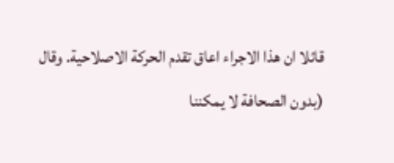قائلا ان هذا الاجراء اعاق تقدم الحركة الاصلاحية. وقال (بدون الصحافة لا يمكننا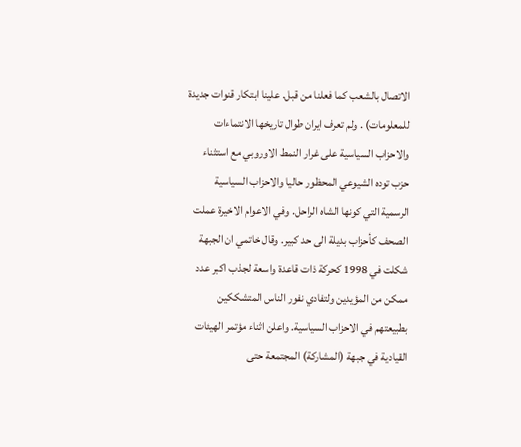الاتصال بالشعب كما فعلنا من قبل. علينا ابتكار قنوات جديدة للمعلومات) . ولم تعرف ايران طوال تاريخها الانتماءات والاحزاب السياسية على غرار النمط الاوروبي مع استثناء حزب توده الشيوعي المحظور حاليا والاحزاب السياسية الرسمية التي كونها الشاه الراحل. وفي الاعوام الاخيرة عملت الصحف كأحزاب بديلة الى حد كبير. وقال خاتمي ان الجبهة شكلت في 1998 كحركة ذات قاعدة واسعة لجذب اكبر عدد ممكن من المؤيدين ولتفادي نفور الناس المتشككين بطبيعتهم في الاحزاب السياسية. واعلن اثناء مؤتمر الهيئات القيادية في جبهة (المشاركة) المجتمعة حتى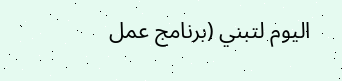اليوم لتبني (برنامج عمل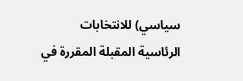سياسي) للانتخابات الرئاسية المقبلة المقررة في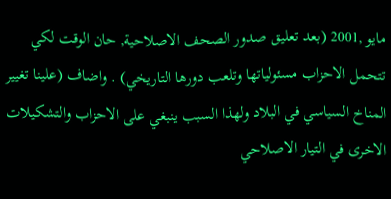مايو ,2001 (بعد تعليق صدور الصحف الاصلاحية, حان الوقت لكي تتحمل الاحزاب مسئولياتها وتلعب دورها التاريخي) . واضاف (علينا تغيير المناخ السياسي في البلاد ولهذا السبب ينبغي على الاحزاب والتشكيلات الاخرى في التيار الاصلاحي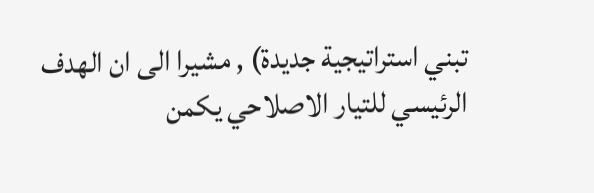تبني استراتيجية جديدة) , مشيرا الى ان الهدف الرئيسي للتيار الاصلاحي يكمن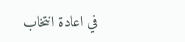في اعادة انتخاب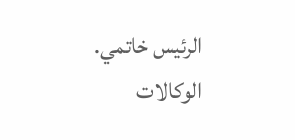الرئيس خاتمي. الوكالات